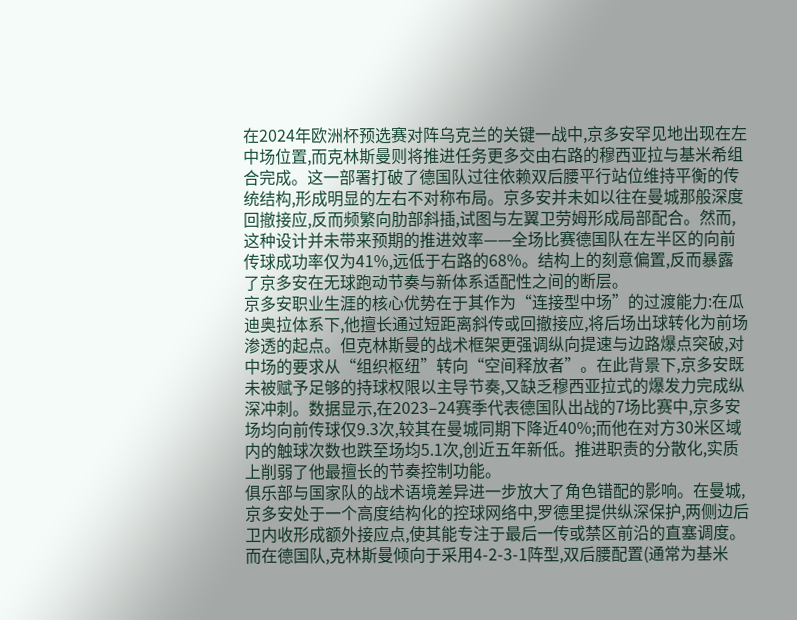在2024年欧洲杯预选赛对阵乌克兰的关键一战中,京多安罕见地出现在左中场位置,而克林斯曼则将推进任务更多交由右路的穆西亚拉与基米希组合完成。这一部署打破了德国队过往依赖双后腰平行站位维持平衡的传统结构,形成明显的左右不对称布局。京多安并未如以往在曼城那般深度回撤接应,反而频繁向肋部斜插,试图与左翼卫劳姆形成局部配合。然而,这种设计并未带来预期的推进效率——全场比赛德国队在左半区的向前传球成功率仅为41%,远低于右路的68%。结构上的刻意偏置,反而暴露了京多安在无球跑动节奏与新体系适配性之间的断层。
京多安职业生涯的核心优势在于其作为“连接型中场”的过渡能力:在瓜迪奥拉体系下,他擅长通过短距离斜传或回撤接应,将后场出球转化为前场渗透的起点。但克林斯曼的战术框架更强调纵向提速与边路爆点突破,对中场的要求从“组织枢纽”转向“空间释放者”。在此背景下,京多安既未被赋予足够的持球权限以主导节奏,又缺乏穆西亚拉式的爆发力完成纵深冲刺。数据显示,在2023–24赛季代表德国队出战的7场比赛中,京多安场均向前传球仅9.3次,较其在曼城同期下降近40%;而他在对方30米区域内的触球次数也跌至场均5.1次,创近五年新低。推进职责的分散化,实质上削弱了他最擅长的节奏控制功能。
俱乐部与国家队的战术语境差异进一步放大了角色错配的影响。在曼城,京多安处于一个高度结构化的控球网络中,罗德里提供纵深保护,两侧边后卫内收形成额外接应点,使其能专注于最后一传或禁区前沿的直塞调度。而在德国队,克林斯曼倾向于采用4-2-3-1阵型,双后腰配置(通常为基米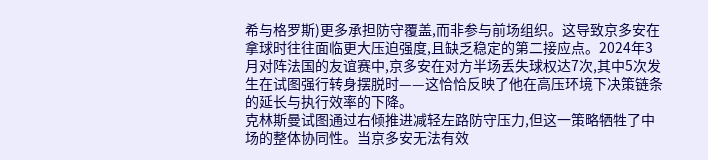希与格罗斯)更多承担防守覆盖,而非参与前场组织。这导致京多安在拿球时往往面临更大压迫强度,且缺乏稳定的第二接应点。2024年3月对阵法国的友谊赛中,京多安在对方半场丢失球权达7次,其中5次发生在试图强行转身摆脱时——这恰恰反映了他在高压环境下决策链条的延长与执行效率的下降。
克林斯曼试图通过右倾推进减轻左路防守压力,但这一策略牺牲了中场的整体协同性。当京多安无法有效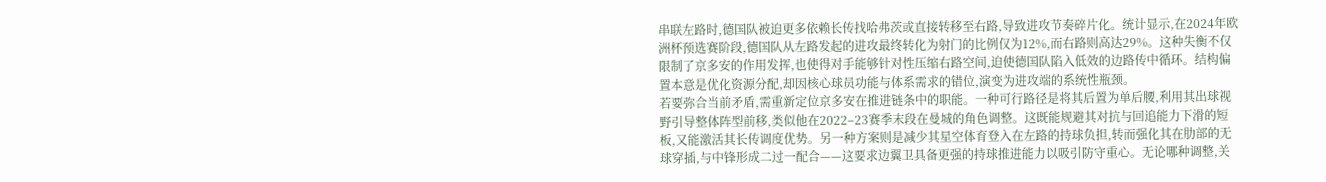串联左路时,德国队被迫更多依赖长传找哈弗茨或直接转移至右路,导致进攻节奏碎片化。统计显示,在2024年欧洲杯预选赛阶段,德国队从左路发起的进攻最终转化为射门的比例仅为12%,而右路则高达29%。这种失衡不仅限制了京多安的作用发挥,也使得对手能够针对性压缩右路空间,迫使德国队陷入低效的边路传中循环。结构偏置本意是优化资源分配,却因核心球员功能与体系需求的错位,演变为进攻端的系统性瓶颈。
若要弥合当前矛盾,需重新定位京多安在推进链条中的职能。一种可行路径是将其后置为单后腰,利用其出球视野引导整体阵型前移,类似他在2022–23赛季末段在曼城的角色调整。这既能规避其对抗与回追能力下滑的短板,又能激活其长传调度优势。另一种方案则是减少其星空体育登入在左路的持球负担,转而强化其在肋部的无球穿插,与中锋形成二过一配合——这要求边翼卫具备更强的持球推进能力以吸引防守重心。无论哪种调整,关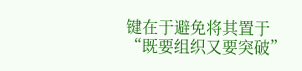键在于避免将其置于“既要组织又要突破”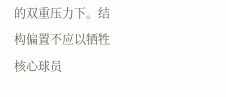的双重压力下。结构偏置不应以牺牲核心球员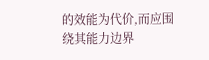的效能为代价,而应围绕其能力边界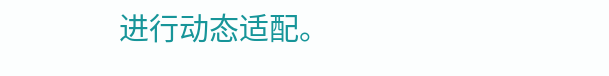进行动态适配。